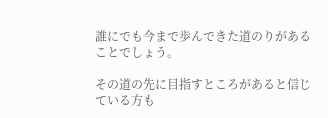誰にでも今まで歩んできた道のりがあることでしょう。

その道の先に目指すところがあると信じている方も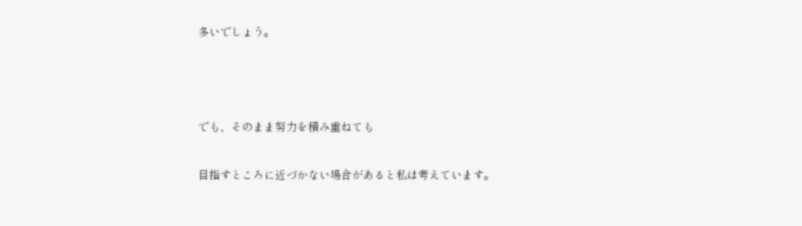多いでしょう。



でも、そのまま努力を積み重ねても

目指すところに近づかない場合があると私は考えています。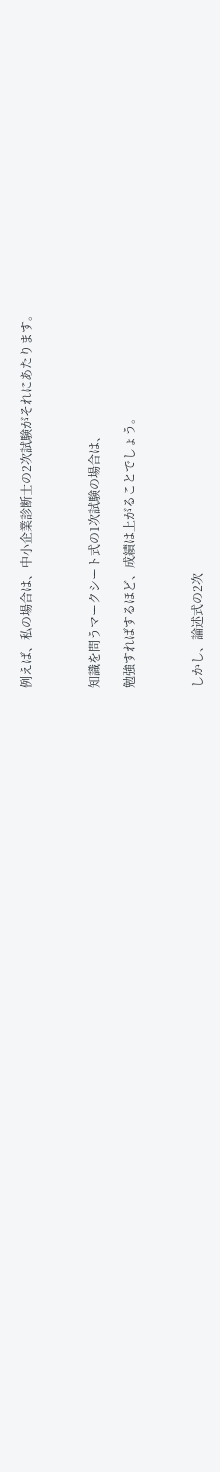例えば、私の場合は、中小企業診断士の2次試験がそれにあたります。



知識を問うマークシート式の1次試験の場合は、

勉強すればするほど、成績は上がることでしょう。



しかし、論述式の2次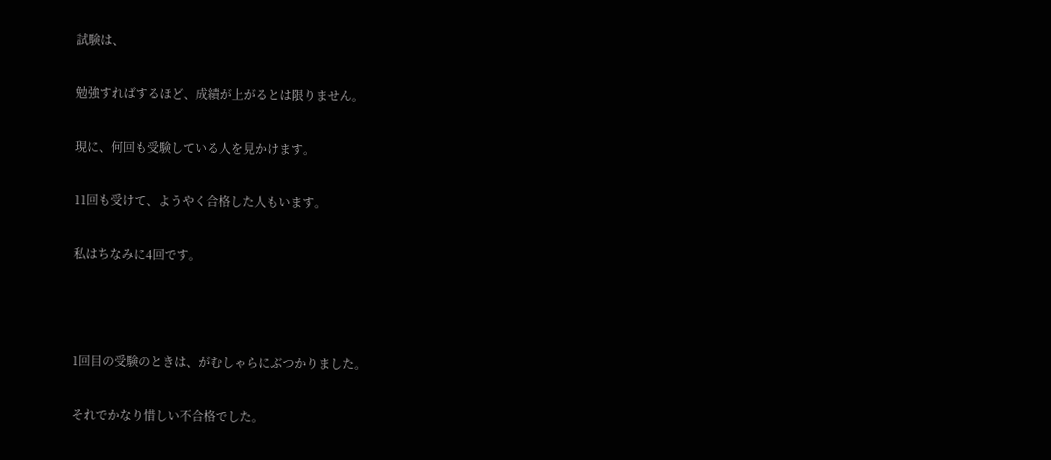試験は、

勉強すればするほど、成績が上がるとは限りません。

現に、何回も受験している人を見かけます。

11回も受けて、ようやく合格した人もいます。

私はちなみに4回です。



1回目の受験のときは、がむしゃらにぶつかりました。

それでかなり惜しい不合格でした。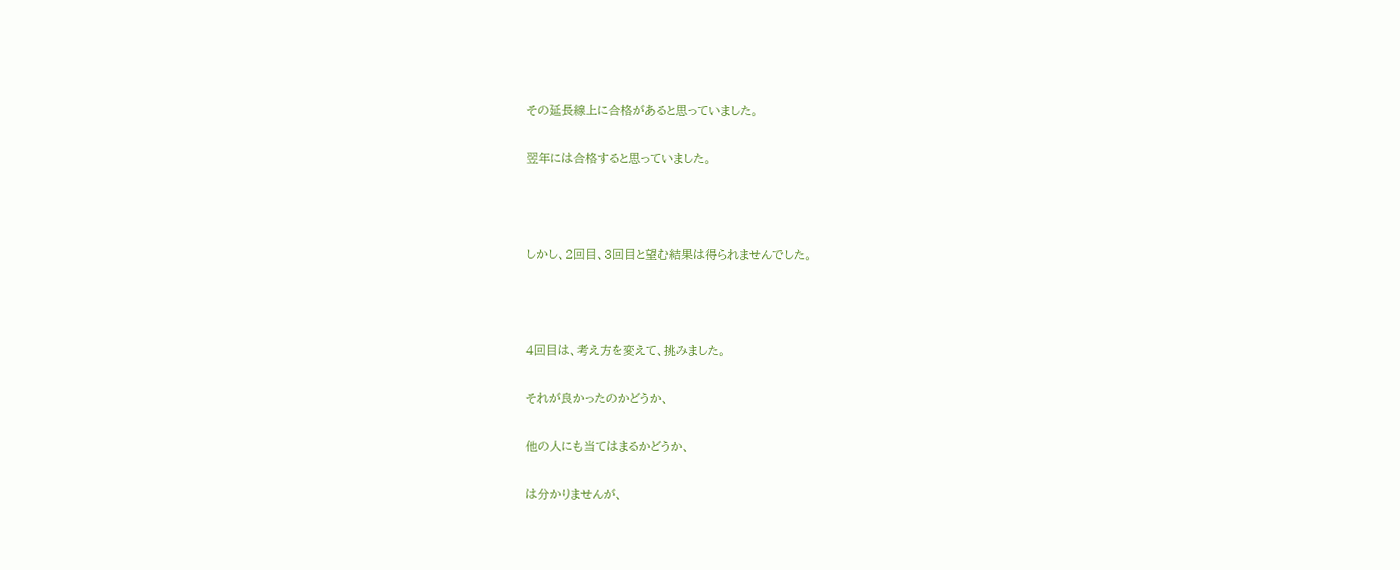その延長線上に合格があると思っていました。

翌年には合格すると思っていました。



しかし、2回目、3回目と望む結果は得られませんでした。



4回目は、考え方を変えて、挑みました。

それが良かったのかどうか、

他の人にも当てはまるかどうか、

は分かりませんが、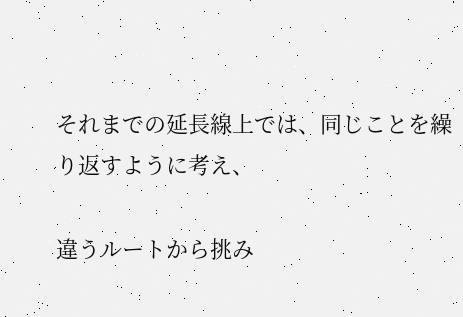それまでの延長線上では、同じことを繰り返すように考え、

違うルートから挑み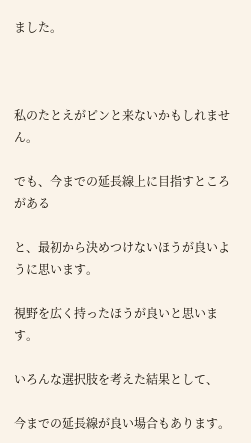ました。



私のたとえがピンと来ないかもしれません。

でも、今までの延長線上に目指すところがある

と、最初から決めつけないほうが良いように思います。

視野を広く持ったほうが良いと思います。

いろんな選択肢を考えた結果として、

今までの延長線が良い場合もあります。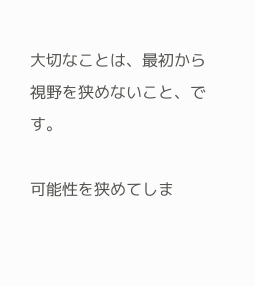大切なことは、最初から視野を狭めないこと、です。

可能性を狭めてしま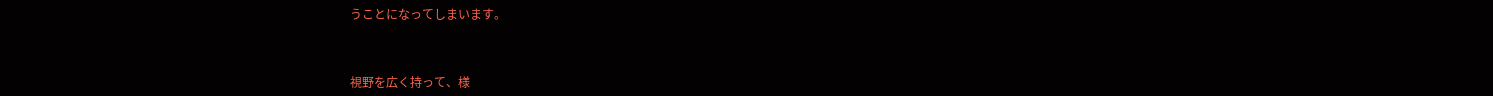うことになってしまいます。



視野を広く持って、様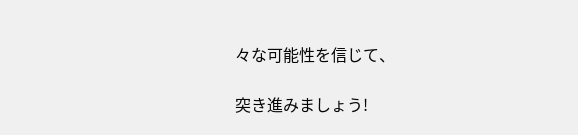々な可能性を信じて、

突き進みましょう!